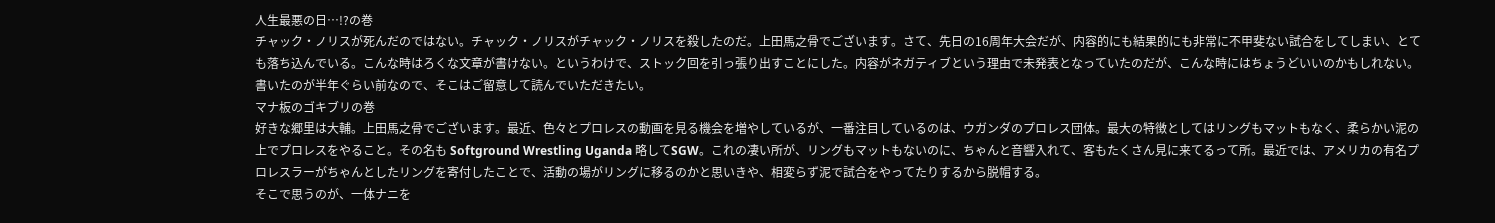人生最悪の日…!?の巻
チャック・ノリスが死んだのではない。チャック・ノリスがチャック・ノリスを殺したのだ。上田馬之骨でございます。さて、先日の16周年大会だが、内容的にも結果的にも非常に不甲斐ない試合をしてしまい、とても落ち込んでいる。こんな時はろくな文章が書けない。というわけで、ストック回を引っ張り出すことにした。内容がネガティブという理由で未発表となっていたのだが、こんな時にはちょうどいいのかもしれない。書いたのが半年ぐらい前なので、そこはご留意して読んでいただきたい。
マナ板のゴキブリの巻
好きな郷里は大輔。上田馬之骨でございます。最近、色々とプロレスの動画を見る機会を増やしているが、一番注目しているのは、ウガンダのプロレス団体。最大の特徴としてはリングもマットもなく、柔らかい泥の上でプロレスをやること。その名も Softground Wrestling Uganda 略してSGW。これの凄い所が、リングもマットもないのに、ちゃんと音響入れて、客もたくさん見に来てるって所。最近では、アメリカの有名プロレスラーがちゃんとしたリングを寄付したことで、活動の場がリングに移るのかと思いきや、相変らず泥で試合をやってたりするから脱帽する。
そこで思うのが、一体ナニを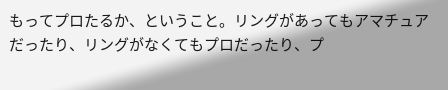もってプロたるか、ということ。リングがあってもアマチュアだったり、リングがなくてもプロだったり、プ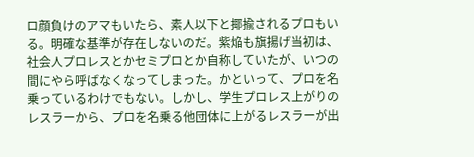ロ顔負けのアマもいたら、素人以下と揶揄されるプロもいる。明確な基準が存在しないのだ。紫焔も旗揚げ当初は、社会人プロレスとかセミプロとか自称していたが、いつの間にやら呼ばなくなってしまった。かといって、プロを名乗っているわけでもない。しかし、学生プロレス上がりのレスラーから、プロを名乗る他団体に上がるレスラーが出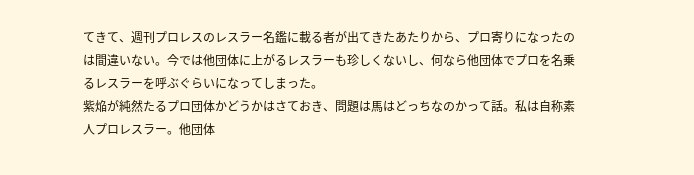てきて、週刊プロレスのレスラー名鑑に載る者が出てきたあたりから、プロ寄りになったのは間違いない。今では他団体に上がるレスラーも珍しくないし、何なら他団体でプロを名乗るレスラーを呼ぶぐらいになってしまった。
紫焔が純然たるプロ団体かどうかはさておき、問題は馬はどっちなのかって話。私は自称素人プロレスラー。他団体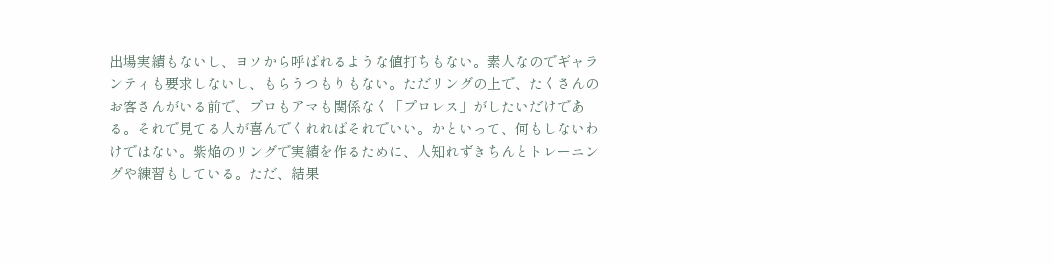出場実績もないし、ヨソから呼ばれるような値打ちもない。素人なのでギャランティも要求しないし、もらうつもりもない。ただリングの上で、たくさんのお客さんがいる前で、プロもアマも関係なく「プロレス」がしたいだけである。それで見てる人が喜んでくれればそれでいい。かといって、何もしないわけではない。紫焔のリングで実績を作るために、人知れずきちんとトレーニングや練習もしている。ただ、結果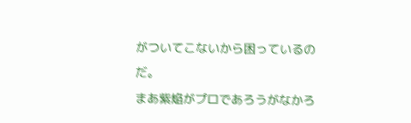がついてこないから困っているのだ。
まあ紫焔がプロであろうがなかろ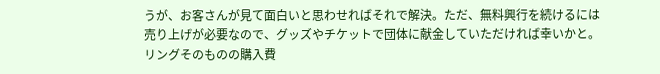うが、お客さんが見て面白いと思わせればそれで解決。ただ、無料興行を続けるには売り上げが必要なので、グッズやチケットで団体に献金していただければ幸いかと。リングそのものの購入費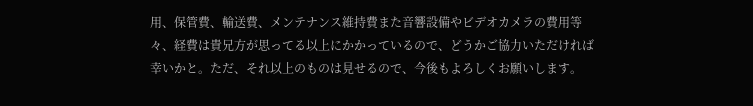用、保管費、輸送費、メンテナンス維持費また音響設備やビデオカメラの費用等々、経費は貴兄方が思ってる以上にかかっているので、どうかご協力いただければ幸いかと。ただ、それ以上のものは見せるので、今後もよろしくお願いします。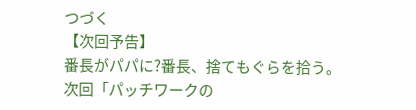つづく
【次回予告】
番長がパパに?番長、捨てもぐらを拾う。
次回「パッチワークの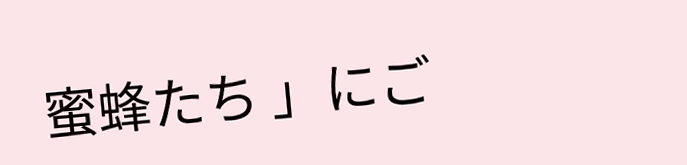蜜蜂たち 」にご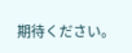期待ください。